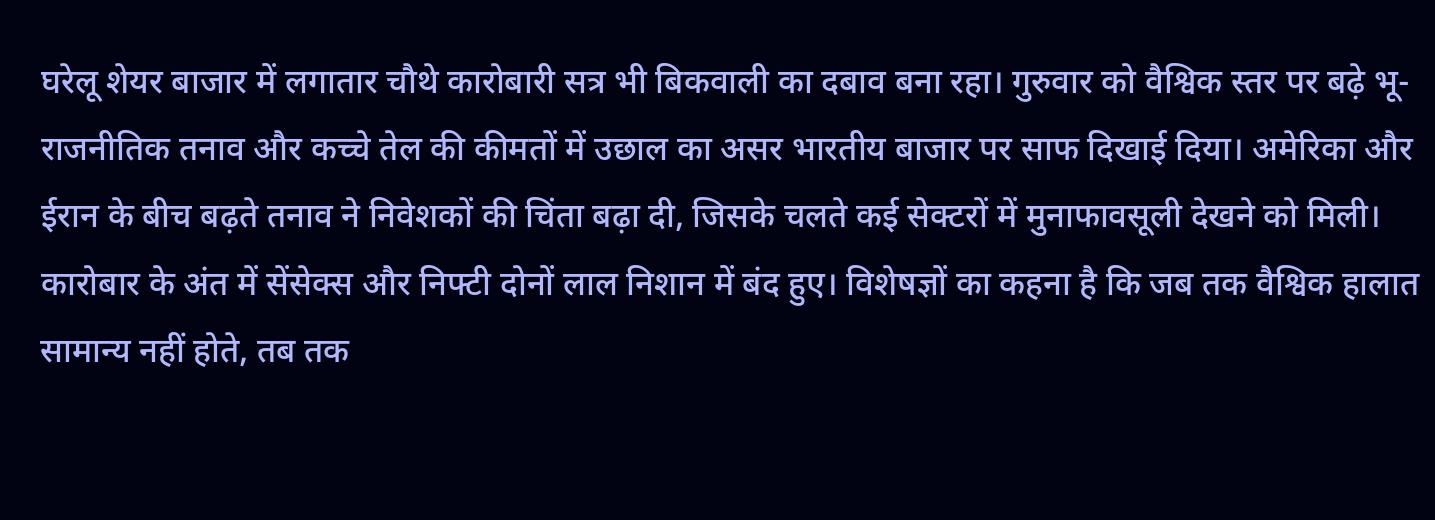घरेलू शेयर बाजार में लगातार चौथे कारोबारी सत्र भी बिकवाली का दबाव बना रहा। गुरुवार को वैश्विक स्तर पर बढ़े भू-राजनीतिक तनाव और कच्चे तेल की कीमतों में उछाल का असर भारतीय बाजार पर साफ दिखाई दिया। अमेरिका और ईरान के बीच बढ़ते तनाव ने निवेशकों की चिंता बढ़ा दी, जिसके चलते कई सेक्टरों में मुनाफावसूली देखने को मिली। कारोबार के अंत में सेंसेक्स और निफ्टी दोनों लाल निशान में बंद हुए। विशेषज्ञों का कहना है कि जब तक वैश्विक हालात सामान्य नहीं होते, तब तक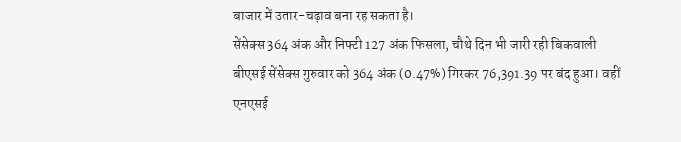बाजार में उतार-चढ़ाव बना रह सकता है।
सेंसेक्स 364 अंक और निफ्टी 127 अंक फिसला, चौथे दिन भी जारी रही बिकवाली
बीएसई सेंसेक्स गुरुवार को 364 अंक (0.47%) गिरकर 76,391.39 पर बंद हुआ। वहीं एनएसई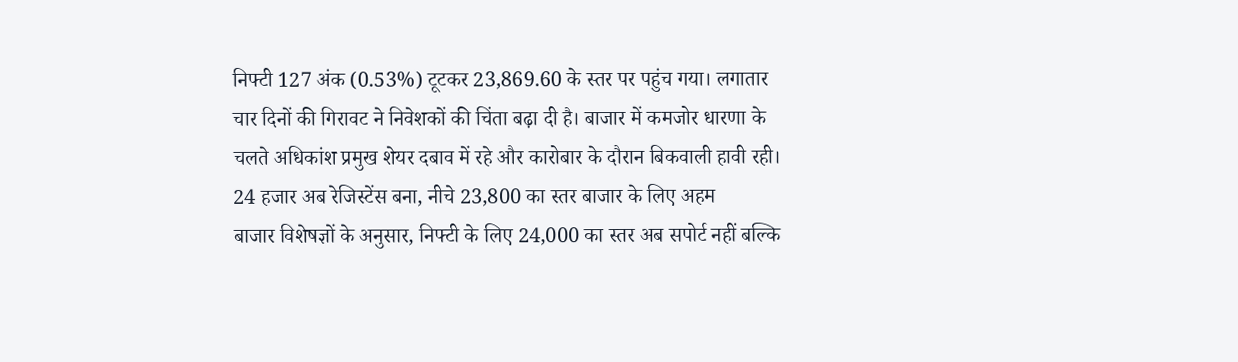निफ्टी 127 अंक (0.53%) टूटकर 23,869.60 के स्तर पर पहुंच गया। लगातार चार दिनों की गिरावट ने निवेशकों की चिंता बढ़ा दी है। बाजार में कमजोर धारणा के चलते अधिकांश प्रमुख शेयर दबाव में रहे और कारोबार के दौरान बिकवाली हावी रही।
24 हजार अब रेजिस्टेंस बना, नीचे 23,800 का स्तर बाजार के लिए अहम
बाजार विशेषज्ञों के अनुसार, निफ्टी के लिए 24,000 का स्तर अब सपोर्ट नहीं बल्कि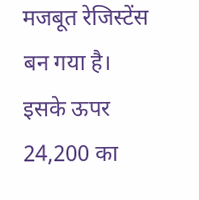मजबूत रेजिस्टेंस बन गया है। इसके ऊपर 24,200 का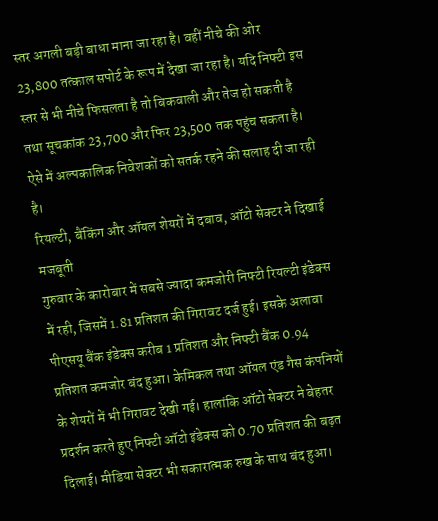स्तर अगली बड़ी बाधा माना जा रहा है। वहीं नीचे की ओर 23,800 तत्काल सपोर्ट के रूप में देखा जा रहा है। यदि निफ्टी इस स्तर से भी नीचे फिसलता है तो बिकवाली और तेज हो सकती है तथा सूचकांक 23,700 और फिर 23,500 तक पहुंच सकता है। ऐसे में अल्पकालिक निवेशकों को सतर्क रहने की सलाह दी जा रही है।
रियल्टी, बैंकिंग और ऑयल शेयरों में दबाव, ऑटो सेक्टर ने दिखाई मजबूती
गुरुवार के कारोबार में सबसे ज्यादा कमजोरी निफ्टी रियल्टी इंडेक्स में रही, जिसमें 1.81 प्रतिशत की गिरावट दर्ज हुई। इसके अलावा पीएसयू बैंक इंडेक्स करीब 1 प्रतिशत और निफ्टी बैंक 0.94 प्रतिशत कमजोर बंद हुआ। केमिकल तथा ऑयल एंड गैस कंपनियों के शेयरों में भी गिरावट देखी गई। हालांकि ऑटो सेक्टर ने बेहतर प्रदर्शन करते हुए निफ्टी ऑटो इंडेक्स को 0.70 प्रतिशत की बढ़त दिलाई। मीडिया सेक्टर भी सकारात्मक रुख के साथ बंद हुआ।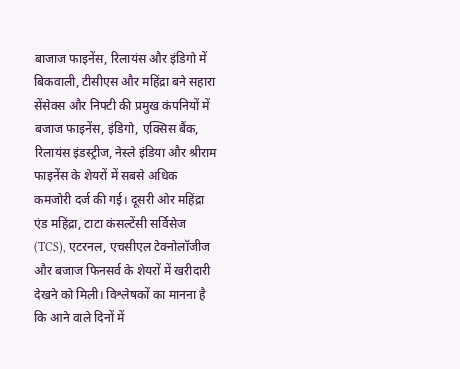बाजाज फाइनेंस, रिलायंस और इंडिगो में बिकवाली, टीसीएस और महिंद्रा बने सहारा
सेंसेक्स और निफ्टी की प्रमुख कंपनियों में बजाज फाइनेंस, इंडिगो, एक्सिस बैंक, रिलायंस इंडस्ट्रीज, नेस्ले इंडिया और श्रीराम फाइनेंस के शेयरों में सबसे अधिक कमजोरी दर्ज की गई। दूसरी ओर महिंद्रा एंड महिंद्रा, टाटा कंसल्टेंसी सर्विसेज (TCS), एटरनल, एचसीएल टेक्नोलॉजीज और बजाज फिनसर्व के शेयरों में खरीदारी देखने को मिली। विश्लेषकों का मानना है कि आने वाले दिनों में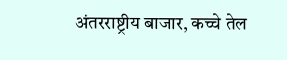अंतरराष्ट्रीय बाजार, कच्चे तेल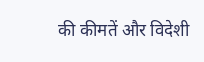की कीमतें और विदेशी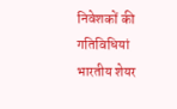निवेशकों की गतिविधियां भारतीय शेयर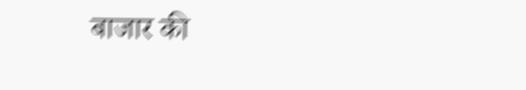बाजार की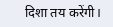दिशा तय करेंगी।